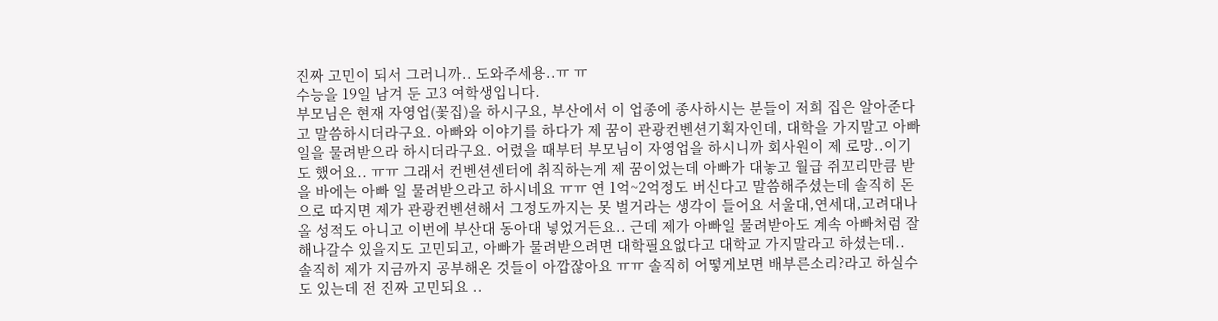진짜 고민이 되서 그러니까.. 도와주세용..ㅠ ㅠ
수능을 19일 남겨 둔 고3 여학생입니다.
부모님은 현재 자영업(꽃집)을 하시구요, 부산에서 이 업종에 종사하시는 분들이 저희 집은 알아준다고 말씀하시더라구요. 아빠와 이야기를 하다가 제 꿈이 관광컨벤션기획자인데, 대학을 가지말고 아빠 일을 물려받으라 하시더라구요. 어렸을 때부터 부모님이 자영업을 하시니까 회사원이 제 로망..이기도 했어요.. ㅠㅠ 그래서 컨벤션센터에 취직하는게 제 꿈이었는데 아빠가 대놓고 월급 쥐꼬리만큼 받을 바에는 아빠 일 물려받으라고 하시네요 ㅠㅠ 연 1억~2억정도 버신다고 말씀해주셨는데 솔직히 돈으로 따지면 제가 관광컨벤션해서 그정도까지는 못 벌거라는 생각이 들어요 서울대,연세대,고려대나올 성적도 아니고 이번에 부산대 동아대 넣었거든요.. 근데 제가 아빠일 물려받아도 계속 아빠처럼 잘 해나갈수 있을지도 고민되고, 아빠가 물려받으려면 대학필요없다고 대학교 가지말라고 하셨는데.. 솔직히 제가 지금까지 공부해온 것들이 아깝잖아요 ㅠㅠ 솔직히 어떻게보면 배부른소리?라고 하실수도 있는데 전 진짜 고민되요 ..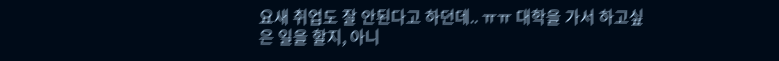요새 취업도 잘 안된다고 하던데.. ㅠㅠ 대학을 가서 하고싶은 일을 할지, 아니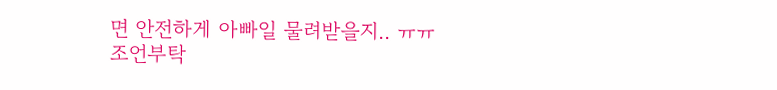면 안전하게 아빠일 물려받을지.. ㅠㅠ
조언부탁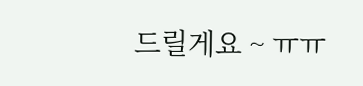드릴게요 ~ ㅠㅠ